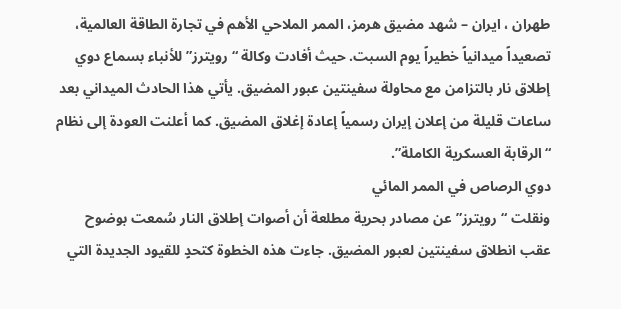طهران ، ايران – شهد مضيق هرمز، الممر الملاحي الأهم في تجارة الطاقة العالمية، تصعيداً ميدانياً خطيراً يوم السبت. حيث أفادت وكالة “رويترز” للأنباء بسماع دوي إطلاق نار بالتزامن مع محاولة سفينتين عبور المضيق. يأتي هذا الحادث الميداني بعد ساعات قليلة من إعلان إيران رسمياً إعادة إغلاق المضيق. كما أعلنت العودة إلى نظام “الرقابة العسكرية الكاملة”.
دوي الرصاص في الممر المائي
ونقلت “رويترز” عن مصادر بحرية مطلعة أن أصوات إطلاق النار سُمعت بوضوح عقب انطلاق سفينتين لعبور المضيق. جاءت هذه الخطوة كتحدٍ للقيود الجديدة التي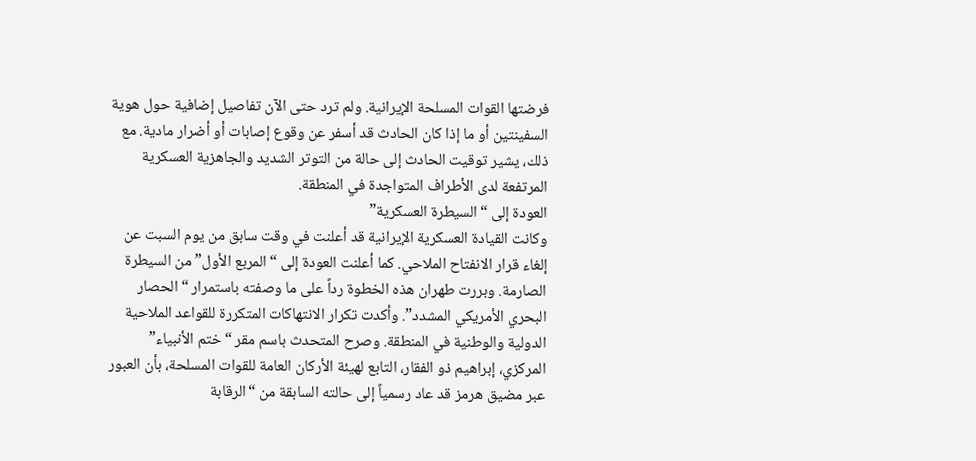فرضتها القوات المسلحة الإيرانية. ولم ترد حتى الآن تفاصيل إضافية حول هوية السفينتين أو ما إذا كان الحادث قد أسفر عن وقوع إصابات أو أضرار مادية. مع ذلك، يشير توقيت الحادث إلى حالة من التوتر الشديد والجاهزية العسكرية المرتفعة لدى الأطراف المتواجدة في المنطقة.
العودة إلى “السيطرة العسكرية”
وكانت القيادة العسكرية الإيرانية قد أعلنت في وقت سابق من يوم السبت عن إلغاء قرار الانفتاح الملاحي. كما أعلنت العودة إلى “المربع الأول” من السيطرة الصارمة. وبررت طهران هذه الخطوة رداً على ما وصفته باستمرار “الحصار البحري الأمريكي المشدد”. وأكدت تكرار الانتهاكات المتكررة للقواعد الملاحية الدولية والوطنية في المنطقة. وصرح المتحدث باسم مقر “ختم الأنبياء” المركزي، إبراهيم ذو الفقار، التابع لهيئة الأركان العامة للقوات المسلحة، بأن العبور عبر مضيق هرمز قد عاد رسمياً إلى حالته السابقة من “الرقابة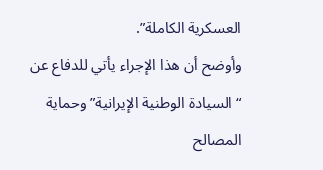العسكرية الكاملة”.
وأوضح أن هذا الإجراء يأتي للدفاع عن “السيادة الوطنية الإيرانية” وحماية المصالح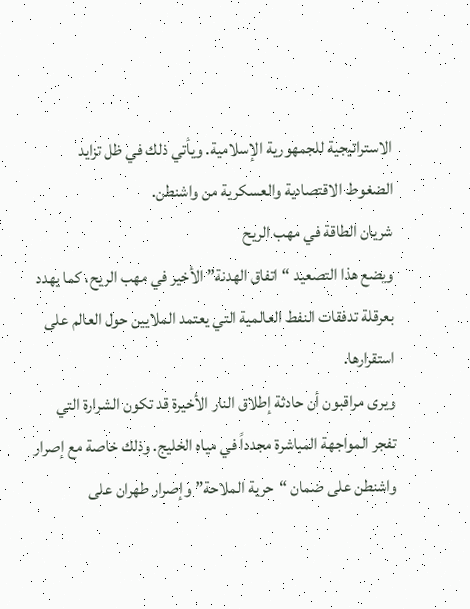الاستراتيجية للجمهورية الإسلامية. ويأتي ذلك في ظل تزايد الضغوط الاقتصادية والعسكرية من واشنطن.
شريان الطاقة في مهب الريح
ويضع هذا التصعيد “اتفاق الهدنة” الأخير في مهب الريح، كما يهدد بعرقلة تدفقات النفط العالمية التي يعتمد الملايين حول العالم على استقرارها.
ويرى مراقبون أن حادثة إطلاق النار الأخيرة قد تكون الشرارة التي تفجر المواجهة المباشرة مجدداً في مياه الخليج. وذلك خاصة مع إصرار واشنطن على ضمان “حرية الملاحة” وإصرار طهران على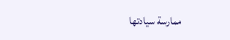ممارسة سيادتها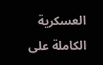العسكرية الكاملة على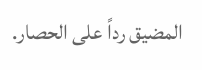المضيق رداً على الحصار.